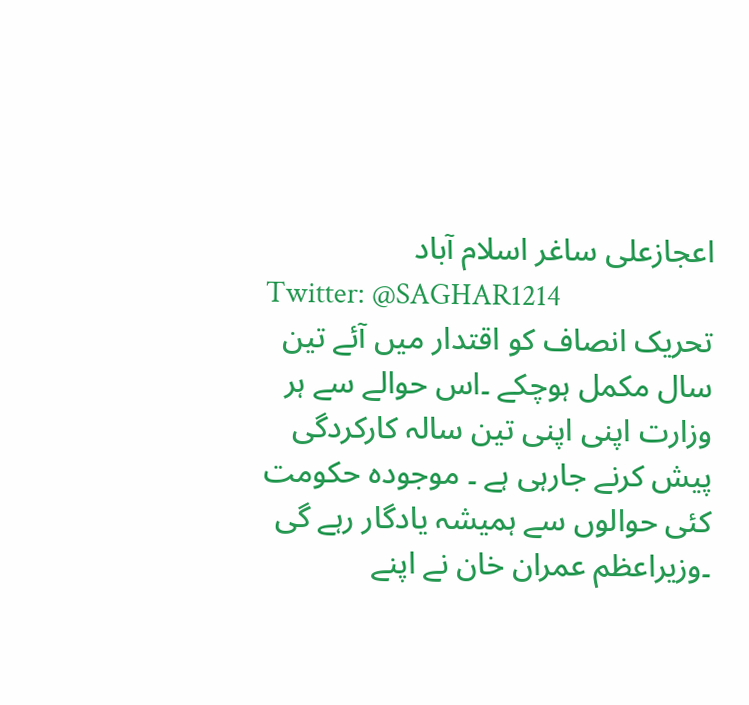اعجازعلی ساغر اسلام آباد
Twitter: @SAGHAR1214
تحریک انصاف کو اقتدار میں آئے تین سال مکمل ہوچکے ۔اس حوالے سے ہر وزارت اپنی اپنی تین سالہ کارکردگی پیش کرنے جارہی ہے ۔ موجودہ حکومت کئی حوالوں سے ہمیشہ یادگار رہے گی ۔وزیراعظم عمران خان نے اپنے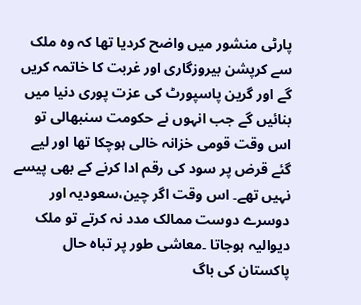پارٹی منشور میں واضح کردیا تھا کہ وہ ملک سے کرپشن بیروزگاری اور غربت کا خاتمہ کریں گے اور گرین پاسپورٹ کی عزت پوری دنیا میں بنائیں گے جب انہوں نے حکومت سنبھالی تو اس وقت قومی خزانہ خالی ہوچکا تھا اور لیے گئے قرض پر سود کی رقم ادا کرنے کے بھی پیسے نہیں تھے۔ اس وقت اگر چین،سعودیہ اور دوسرے دوست ممالک مدد نہ کرتے تو ملک دیوالیہ ہوجاتا ۔معاشی طور پر تباہ حال پاکستان کی باگ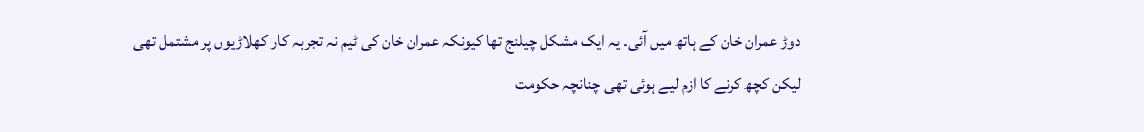دوڑ عمران خان کے ہاتھ میں آئی۔ یہ ایک مشکل چیلنج تھا کیونکہ عمران خان کی ٹیم نہ تجربہ کار کھلاڑیوں پر مشتمل تھی لیکن کچھ کرنے کا ازم لیے ہوئی تھی چنانچہ حکومت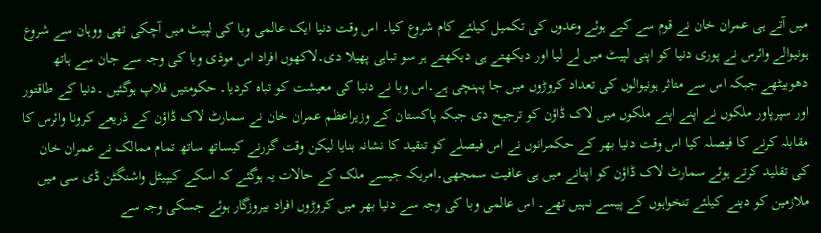میں آتے ہی عمران خان نے قوم سے کیے ہوئے وعدوں کی تکمیل کیلئے کام شروع کیا۔ اس وقت دنیا ایک عالمی وبا کی لپیٹ میں آچکی تھی ووہان سے شروع ہونیوالے وائرس نے پوری دنیا کو اپنی لپیٹ میں لے لیا اور دیکھتے ہی دیکھتے ہر سو تباہی پھیلا دی۔لاکھوں افراد اس موذی وبا کی وجہ سے جان سے ہاتھ دھوبیٹھے جبکہ اس سے متاثر ہونیوالوں کی تعداد کروڑوں میں جا پہنچی ہے۔اس وبا نے دنیا کی معیشت کو تباہ کردیا۔ حکومتیں فلاپ ہوگئیں ۔دنیا کے طاقتور اور سپرپاور ملکوں نے اپنے اپنے ملکوں میں لاک ڈاؤن کو ترجیح دی جبکہ پاکستان کے وزیراعظم عمران خان نے سمارٹ لاک ڈاؤن کے ذریعے کرونا وائرس کا مقابلہ کرنے کا فیصلہ کیا اس وقت دنیا بھر کے حکمرانوں نے اس فیصلے کو تنقید کا نشانہ بنایا لیکن وقت گزرنے کیساتھ ساتھ تمام ممالک نے عمران خان کی تقلید کرتے ہوئے سمارٹ لاک ڈاؤن کو اپنانے میں ہی عافیت سمجھی۔امریکہ جیسے ملک کے حالات یہ ہوگئے کہ اسکے کیپیٹل واشنگٹن ڈی سی میں ملازمین کو دینے کیلئے تنخواہوں کے پیسے نہیں تھے۔ اس عالمی وبا کی وجہ سے دنیا بھر میں کروڑوں افراد بیروزگار ہوئے جسکی وجہ سے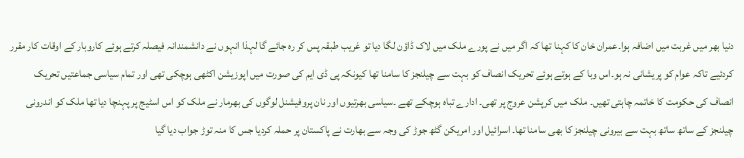دنیا بھر میں غربت میں اضافہ ہوا۔عمران خان کا کہنا تھا کہ اگر میں نے پورے ملک میں لاک ڈاؤن لگا دیا تو غریب طبقہ پس کر رہ جائے گا لہذا انہوں نے دانشمندانہ فیصلہ کرتے ہوئے کاروبار کے اوقات کار مقرر کردئیے تاکہ عوام کو پریشانی نہ ہو۔اس وبا کے ہوتے ہوئے تحریک انصاف کو بہت سے چیلنجز کا سامنا تھا کیونکہ پی ڈی ایم کی صورت میں اپوزیشن اکٹھی ہوچکی تھی اور تمام سیاسی جماعتیں تحریک انصاف کی حکومت کا خاتمہ چاہتی تھیں۔ ملک میں کرپشن عروج پر تھی۔ ادارے تباہ ہوچکے تھے ۔سیاسی بھرتیوں اور نان پروفیشنل لوگوں کی بھرمار نے ملک کو اس اسٹیج پر پہنچا دیا تھا ملک کو اندرونی چیلنجز کے ساتھ ساتھ بہت سے بیرونی چیلنجز کا بھی سامنا تھا۔ اسرائیل اور امریکن گٹھ جوڑ کی وجہ سے بھارت نے پاکستان پر حملہ کردیا جس کا منہ توڑ جواب دیا گیا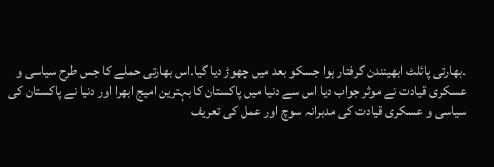۔بھارتی پائلٹ ابھینندن گرفتار ہوا جسکو بعد میں چھوڑ دیا گیا۔اس بھارتی حملے کا جس طرح سیاسی و عسکری قیادت نے موثر جواب دیا اس سے دنیا میں پاکستان کا بہترین امیج ابھرا اور دنیا نے پاکستان کی سیاسی و عسکری قیادت کی مدبرانہ سوچ اور عمل کی تعریف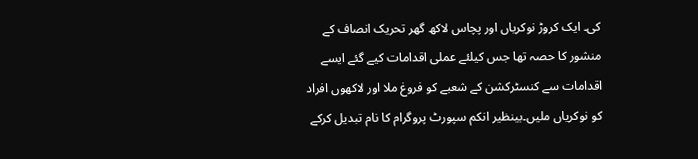کی۔ ایک کروڑ نوکریاں اور پچاس لاکھ گھر تحریک انصاف کے منشور کا حصہ تھا جس کیلئے عملی اقدامات کیے گئے ایسے اقدامات سے کنسٹرکشن کے شعبے کو فروغ ملا اور لاکھوں افراد کو نوکریاں ملیں۔بینظیر انکم سپورٹ پروگرام کا نام تبدیل کرکے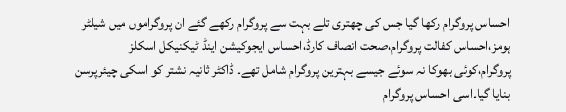احساس پروگرام رکھا گیا جس کی چھتری تلے بہت سے پروگرام رکھے گئے ان پروگراموں میں شیلٹر ہومز،احساس کفالت پروگرام،صحت انصاف کارڈ،احساس ایجوکیشن اینڈ ٹیکنیکل اسکلز پروگرام،کوئی بھوکا نہ سوئے جیسے بہترین پروگرام شامل تھے۔ ڈاکٹر ثانیہ نشتر کو اسکی چیئرپرسن بنایا گیا۔اسی احساس پروگرام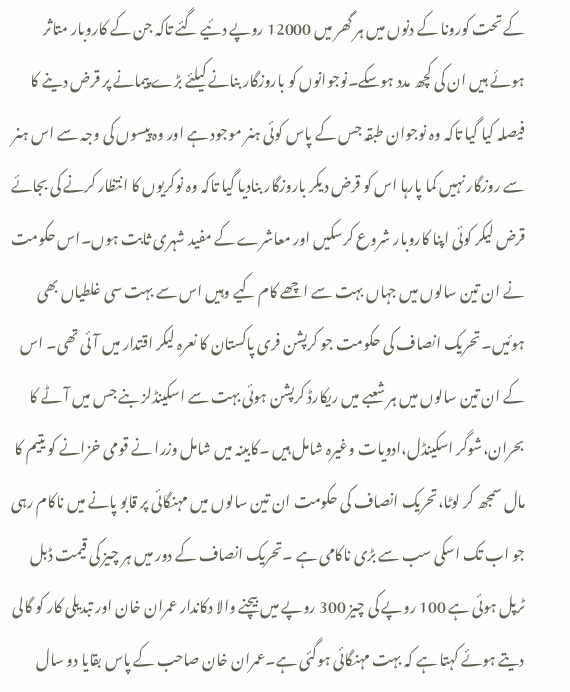کے تحت کورونا کے دنوں میں ہر گھر میں 12000 روپے دئیے گئے تاکہ جن کے کاروبار متاثر ہوئے ہیں ان کی کچھ مدد ہوسکے۔نوجوانوں کو باروزگار بنانے کیلئے بڑے پیمانے پر قرض دینے کا فیصلہ کیا گیا تاکہ وہ نوجوان طبقہ جس کے پاس کوئی ہنر موجود ہے اور وہ پیسوں کی وجہ سے اس ہنر سے روزگار نہیں کما پارہا اس کو قرض دیکر باروزگار بنادیا گیا تاکہ وہ نوکریوں کا انتظار کرنے کی بجائے قرض لیکر کوئی اپنا کاروبار شروع کرسکیں اور معاشرے کے مفید شہری ثابت ہوں۔اس حکومت نے ان تین سالوں میں جہاں بہت سے اچھے کام کیے وہیں اس سے بہت سی غلطیاں بھی ہوئیں۔ تحریک انصاف کی حکومت جو کرپشن فری پاکستان کا نعرہ لیکر اقتدار میں آئی تھی۔ اس کے ان تین سالوں میں ہر شعبے میں ریکارڈ کرپشن ہوئی بہت سے اسکینڈلز بنے جس میں آٹے کا بحران،شوگر اسکینڈل،ادویات وغیرہ شامل ہیں ۔کابینہ میں شامل وزرا نے قومی خزانے کو یتیم کا مال سمجھ کر لوٹا،تحریک انصاف کی حکومت ان تین سالوں میں مہنگائی پر قابو پانے میں ناکام رہی جو اب تک اسکی سب سے بڑی ناکامی ہے ۔تحریک انصاف کے دور میں ہر چیز کی قیمت ڈبل ٹرپل ہوئی ہے 100 روپے کی چیز 300 روپے میں بیچنے والا دکاندار عمران خان اور تبدیلی کار کو گالی دیتے ہوئے کہتا ہے کہ بہت مہنگائی ہوگئی ہے۔عمران خان صاحب کے پاس بقایا دو سال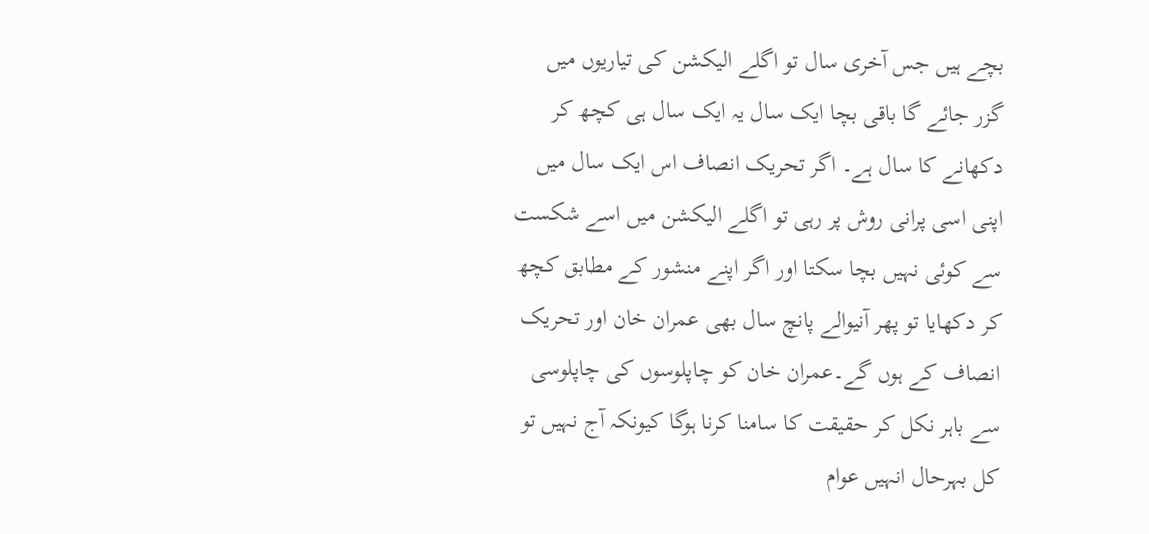بچے ہیں جس آخری سال تو اگلے الیکشن کی تیاریوں میں گزر جائے گا باقی بچا ایک سال یہ ایک سال ہی کچھ کر دکھانے کا سال ہے۔ اگر تحریک انصاف اس ایک سال میں اپنی اسی پرانی روش پر رہی تو اگلے الیکشن میں اسے شکست سے کوئی نہیں بچا سکتا اور اگر اپنے منشور کے مطابق کچھ کر دکھایا تو پھر آنیوالے پانچ سال بھی عمران خان اور تحریک انصاف کے ہوں گے۔عمران خان کو چاپلوسوں کی چاپلوسی سے باہر نکل کر حقیقت کا سامنا کرنا ہوگا کیونکہ آج نہیں تو کل بہرحال انہیں عوام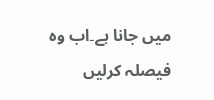میں جانا ہے۔اب وہ فیصلہ کرلیں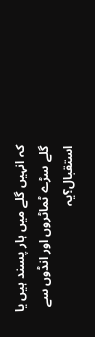کہ انہیں گلے میں ہار پسند ہیں یا گلے سڑے ٹماٹروں اور انڈوں سے استقبال؟یہ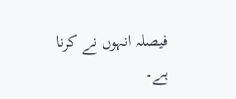فیصلہ انہوں نے کرنا ہے۔